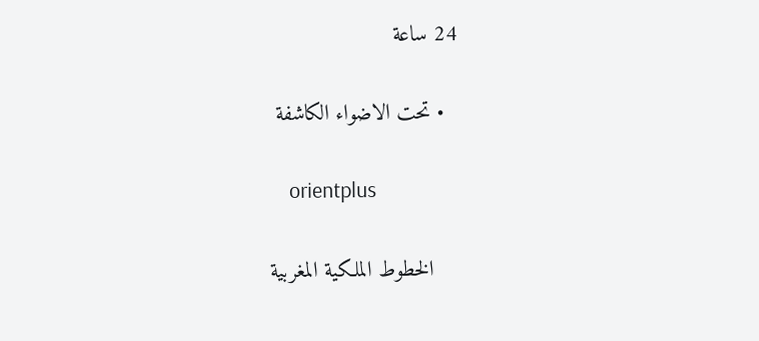24 ساعة

  • تحت الاضواء الكاشفة

    orientplus

    الخطوط الملكية المغربية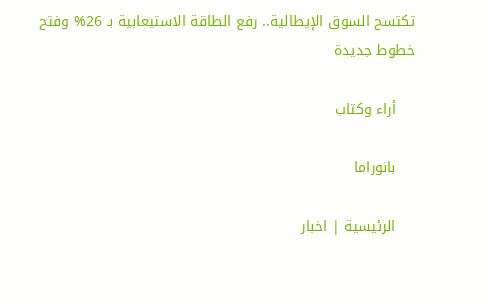تكتسح السوق الإيطالية.. رفع الطاقة الاستيعابية بـ 26% وفتح خطوط جديدة

    أراء وكتاب

    بانوراما

    الرئيسية | اخبار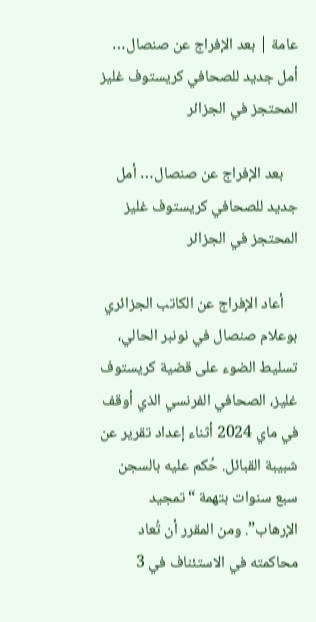عامة | بعد الإفراج عن صنصال… أمل جديد للصحافي كريستوف غليز المحتجز في الجزائر

    بعد الإفراج عن صنصال… أمل جديد للصحافي كريستوف غليز المحتجز في الجزائر

    أعاد الإفراج عن الكاتب الجزائري بوعلام صنصال في نونبر الحالي، تسليط الضوء على قضية كريستوف غليز، الصحافي الفرنسي الذي أوقف في ماي 2024 أثناء إعداد تقرير عن شبيبة القبائل. حُكم عليه بالسجن سبع سنوات بتهمة “تمجيد الإرهاب”. ومن المقرر أن تُعاد محاكمته في الاستئناف في 3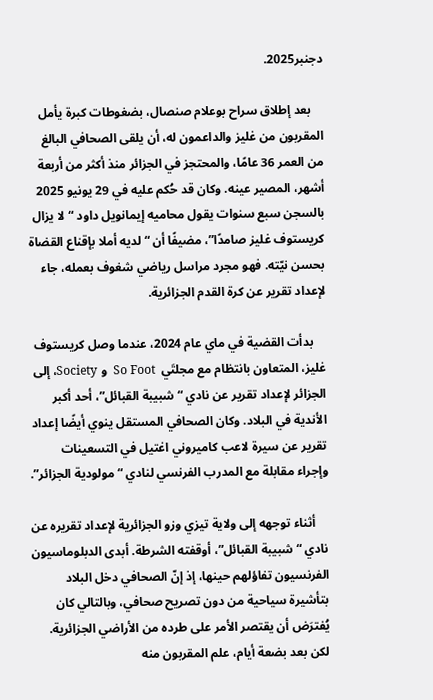دجنبر2025.

    بعد إطلاق سراح بوعلام صنصال، بضغوطات كبرة يأمل المقربون من غليز والداعمون له، أن يلقى الصحافي البالغ من العمر 36 عامًا، والمحتجز في الجزائر منذ أكثر من أربعة أشهر، المصير عينه. وكان قد حُكم عليه في 29 يونيو 2025 بالسجن سبع سنوات يقول محاميه إيمانويل داود “لا يزال كريستوف غليز صامدًا”، مضيفًا أن “لديه أملا بإقناع القضاة بحسن نيّته. فهو مجرد مراسل رياضي شغوف بعمله، جاء لإعداد تقرير عن كرة القدم الجزائرية.

    بدأت القضية في ماي عام 2024، عندما وصل كريستوف غليز، المتعاون بانتظام مع مجلتَي  So Foot  و Society، إلى الجزائر لإعداد تقرير عن نادي “شبيبة القبائل”، أحد أكبر الأندية في البلاد. وكان الصحافي المستقل ينوي أيضًا إعداد تقرير عن سيرة لاعب كاميروني اغتيل في التسعينات وإجراء مقابلة مع المدرب الفرنسي لنادي “مولودية الجزائر”.

    أثناء توجهه إلى ولاية تيزي وزو الجزائرية لإعداد تقريره عن نادي “شبيبة القبائل”، أوقفته الشرطة. أبدى الدبلوماسيون الفرنسيون تفاؤلهم حينها، إذ إنّ الصحافي دخل البلاد بتأشيرة سياحية من دون تصريح صحافي، وبالتالي كان يُفترَض أن يقتصر الأمر على طرده من الأراضي الجزائرية. لكن بعد بضعة أيام، علم المقربون منه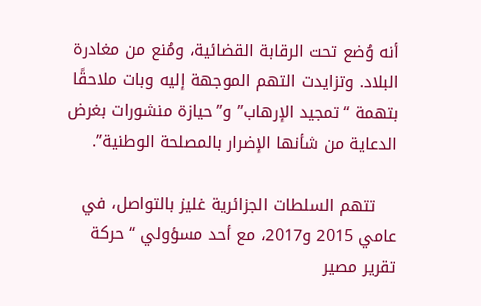أنه وُضع تحت الرقابة القضائية، ومُنع من مغادرة البلاد. وتزايدت التهم الموجهة إليه وبات ملاحقًا بتهمة “تمجيد الإرهاب” و”حيازة منشورات بغرض الدعاية من شأنها الإضرار بالمصلحة الوطنية”.

    تتهم السلطات الجزائرية غليز بالتواصل، في عامي 2015 و2017، مع أحد مسؤولي “حركة تقرير مصير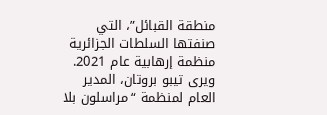منطقة القبائل”، التي صنفتها السلطات الجزائرية منظمة إرهابية عام 2021. ويرى تيبو بروتان، المدير العام لمنظمة “مراسلون بلا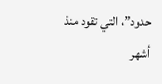حدود”، التي تقود منذ أشهر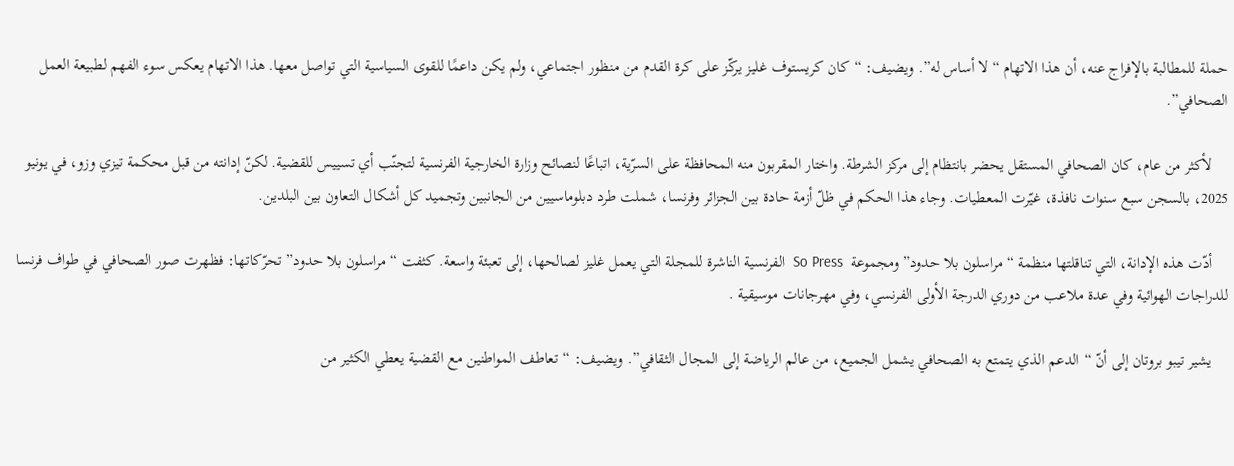حملة للمطالبة بالإفراج عنه، أن هذا الاتهام “لا أساس له”. ويضيف: “كان كريستوف غليز يركّز على كرة القدم من منظور اجتماعي، ولم يكن داعمًا للقوى السياسية التي تواصل معها. هذا الاتهام يعكس سوء الفهم لطبيعة العمل الصحافي”.

    لأكثر من عام، كان الصحافي المستقل يحضر بانتظام إلى مركز الشرطة. واختار المقربون منه المحافظة على السرّية، اتباعًا لنصائح وزارة الخارجية الفرنسية لتجنّب أي تسييس للقضية. لكنّ إدانته من قبل محكمة تيزي وزو، في يونيو 2025، بالسجن سبع سنوات نافذة، غيّرت المعطيات. وجاء هذا الحكم في ظلّ أزمة حادة بين الجزائر وفرنسا، شملت طرد دبلوماسيين من الجانبين وتجميد كل أشكال التعاون بين البلدين.

    أدّت هذه الإدانة، التي تناقلتها منظمة “مراسلون بلا حدود” ومجموعة  So Press  الفرنسية الناشرة للمجلة التي يعمل غليز لصالحها، إلى تعبئة واسعة. كثفت “مراسلون بلا حدود” تحرّكاتها: فظهرت صور الصحافي في طواف فرنسا للدراجات الهوائية وفي عدة ملاعب من دوري الدرجة الأولى الفرنسي، وفي مهرجانات موسيقية .

    يشير تيبو بروتان إلى أنّ “الدعم الذي يتمتع به الصحافي يشمل الجميع، من عالم الرياضة إلى المجال الثقافي”. ويضيف: “تعاطف المواطنين مع القضية يعطي الكثير من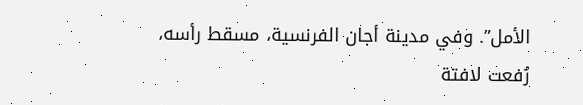الأمل”. وفي مدينة أجان الفرنسية، مسقط رأسه، رُفعت لافتة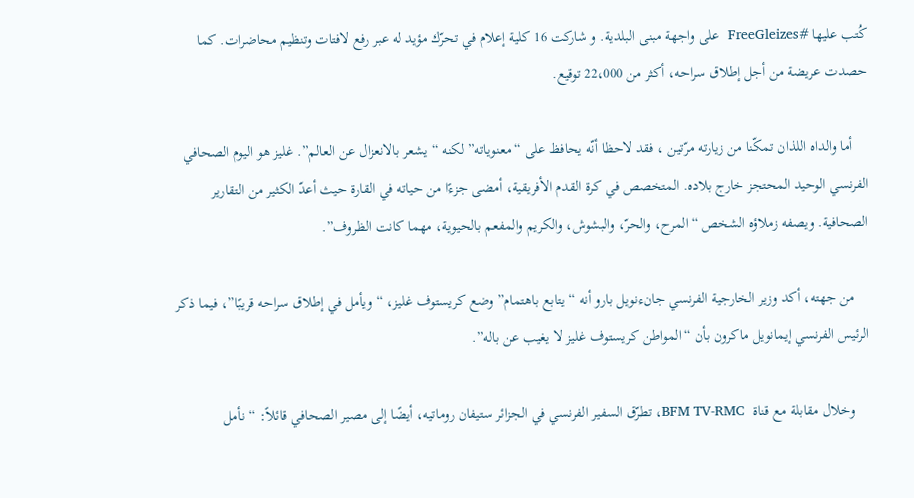كُتب عليها #FreeGleizes  على واجهة مبنى البلدية. و شاركت 16 كلية إعلام في تحرّك مؤيد له عبر رفع لافتات وتنظيم محاضرات. كما حصدت عريضة من أجل إطلاق سراحه، أكثر من 22،000 توقيع.

    أما والداه اللذان تمكّنا من زيارته مرّتين ، فقد لاحظا أنّه يحافظ على “معنوياته” لكنه “يشعر بالانعزال عن العالم”. غليز هو اليوم الصحافي الفرنسي الوحيد المحتجز خارج بلاده. المتخصص في كرة القدم الأفريقية، أمضى جزءًا من حياته في القارة حيث أعدّ الكثير من التقارير الصحافية. ويصفه زملاؤه الشخص “المرح، والحرّ، والبشوش، والكريم والمفعم بالحيوية، مهما كانت الظروف”.

    من جهته، أكد وزير الخارجية الفرنسي جانءنويل بارو أنه “يتابع باهتمام” وضع كريستوف غليز، “ويأمل في إطلاق سراحه قريبًا”، فيما ذكر الرئيس الفرنسي إيمانويل ماكرون بأن “المواطن كريستوف غليز لا يغيب عن باله”.

    وخلال مقابلة مع قناة  BFM TV-RMC، تطرّق السفير الفرنسي في الجزائر ستيفان روماتيه، أيضًا إلى مصير الصحافي قائلاً: “نأمل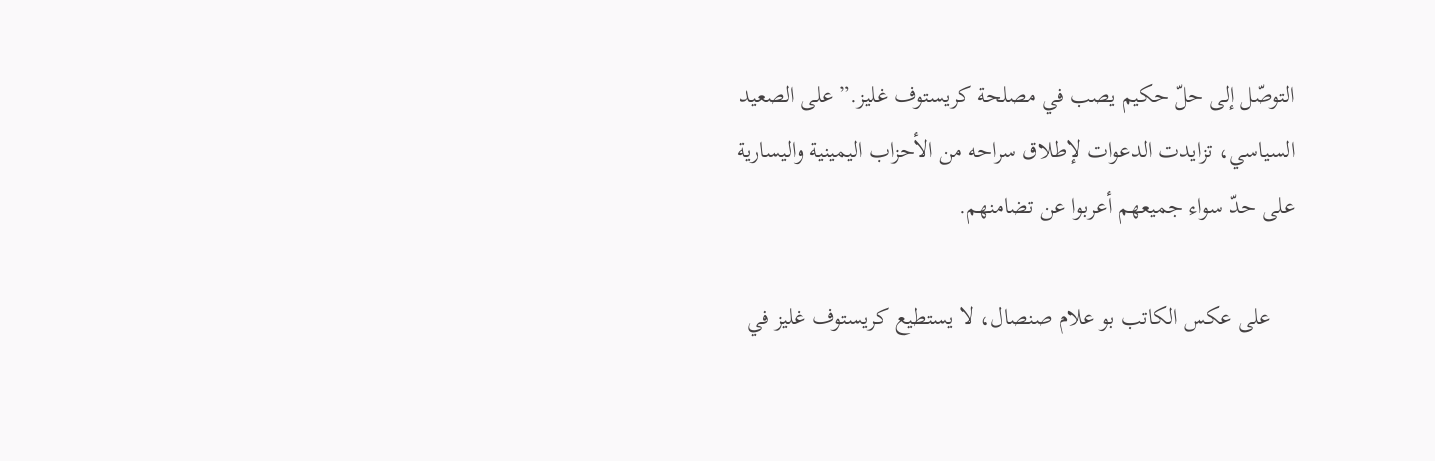التوصّل إلى حلّ حكيم يصب في مصلحة كريستوف غليز.” على الصعيد السياسي، تزايدت الدعوات لإطلاق سراحه من الأحزاب اليمينية واليسارية على حدّ سواء جميعهم أعربوا عن تضامنهم.

    على عكس الكاتب بو علام صنصال، لا يستطيع كريستوف غليز في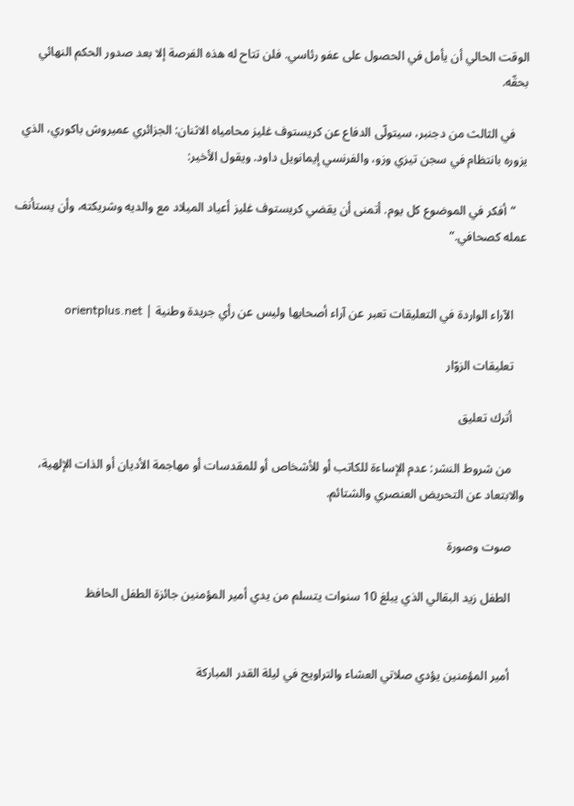الوقت الحالي أن يأمل في الحصول على عفو رئاسي. فلن تتاح له هذه الفرصة إلا بعد صدور الحكم النهائي بحقّه.

    في الثالث من دجنبر، سيتولّى الدفاع عن كريستوف غليز محامياه الاثنان: الجزائري عميروش باكوري، الذي يزوره بانتظام في سجن تيزي وزو، والفرنسي إيمانويل داود. ويقول الأخير:

    “أفكر في الموضوع كل يوم. أتمنى أن يقضي كريستوف غليز أعياد الميلاد مع والديه وشريكته، وأن يستأنف عمله كصحافي.”


    الآراء الواردة في التعليقات تعبر عن آراء أصحابها وليس عن رأي جريدة وطنية | orientplus.net

    تعليقات الزوّار

    أترك تعليق

    من شروط النشر: عدم الإساءة للكاتب أو للأشخاص أو للمقدسات أو مهاجمة الأديان أو الذات الإلهية، والابتعاد عن التحريض العنصري والشتائم.

    صوت وصورة

    الطفل زيد البقالي الذي يبلغ 10 سنوات يتسلم من يدي أمير المؤمنين جائزة الطفل الحافظ


    أمير المؤمنين يؤدي صلاتي العشاء والتراويح في ليلة القدر المباركة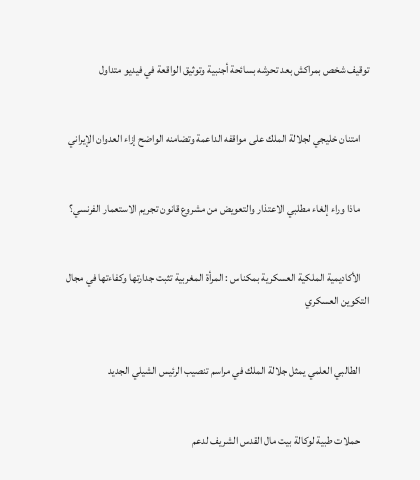توقيف شخص بمراكش بعد تحرشه بسائحة أجنبية وتوثيق الواقعة في فيديو متداول


    امتنان خليجي لجلالة الملك على مواقفه الداعمة وتضامنه الواضح إزاء العدوان الإيراني


    ماذا وراء إلغاء مطلبي الاعتذار والتعويض من مشروع قانون تجريم الاستعمار الفرنسي؟


    الأكاديمية الملكية العسكرية بمكناس : المرأة المغربية تثبت جدارتها وكفاءتها في مجال التكوين العسكري


    الطالبي العلمي يمثل جلالة الملك في مراسم تنصيب الرئيس الشيلي الجديد


    حملات طبية لوكالة بيت مال القدس الشريف لدعم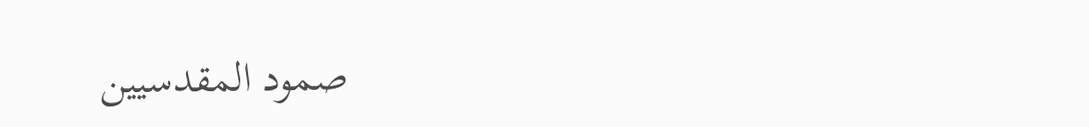صمود المقدسيين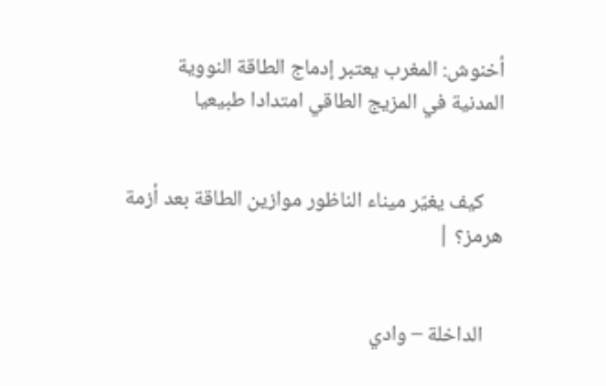أخنوش: المغرب يعتبر إدماج الطاقة النووية المدنية في المزيج الطاقي امتدادا طبيعيا


    كيف يغيّر ميناء الناظور موازين الطاقة بعد أزمة هرمز؟ |


    الداخلة – وادي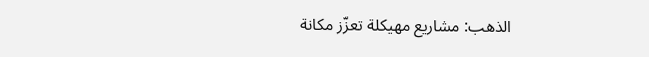الذهب: مشاريع مهيكلة تعزّز مكانة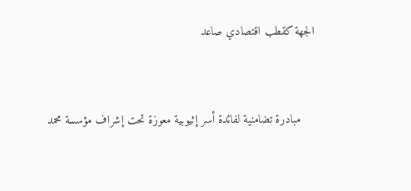الجهة كقطب اقتصادي صاعد


    مبادرة تضامنية لفائدة أسر إثيوبية معوزة تحت إشراف مؤسسة محمد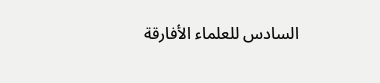السادس للعلماء الأفارقة